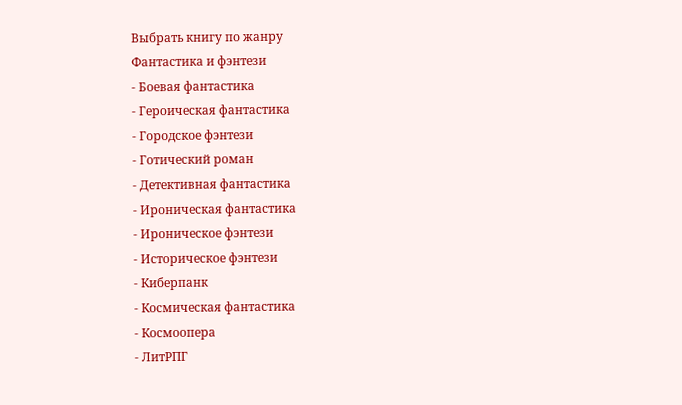Выбрать книгу по жанру
Фантастика и фэнтези
- Боевая фантастика
- Героическая фантастика
- Городское фэнтези
- Готический роман
- Детективная фантастика
- Ироническая фантастика
- Ироническое фэнтези
- Историческое фэнтези
- Киберпанк
- Космическая фантастика
- Космоопера
- ЛитРПГ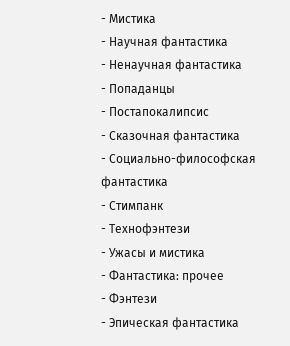- Мистика
- Научная фантастика
- Ненаучная фантастика
- Попаданцы
- Постапокалипсис
- Сказочная фантастика
- Социально-философская фантастика
- Стимпанк
- Технофэнтези
- Ужасы и мистика
- Фантастика: прочее
- Фэнтези
- Эпическая фантастика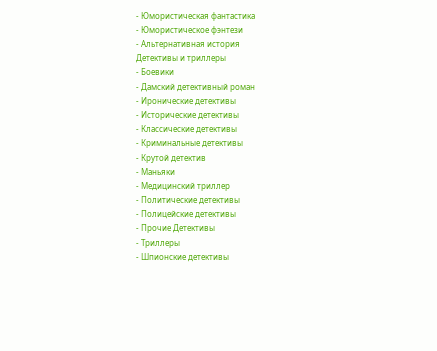- Юмористическая фантастика
- Юмористическое фэнтези
- Альтернативная история
Детективы и триллеры
- Боевики
- Дамский детективный роман
- Иронические детективы
- Исторические детективы
- Классические детективы
- Криминальные детективы
- Крутой детектив
- Маньяки
- Медицинский триллер
- Политические детективы
- Полицейские детективы
- Прочие Детективы
- Триллеры
- Шпионские детективы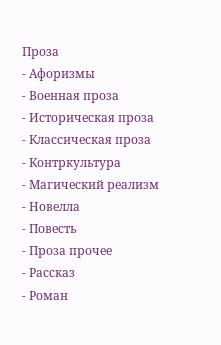Проза
- Афоризмы
- Военная проза
- Историческая проза
- Классическая проза
- Контркультура
- Магический реализм
- Новелла
- Повесть
- Проза прочее
- Рассказ
- Роман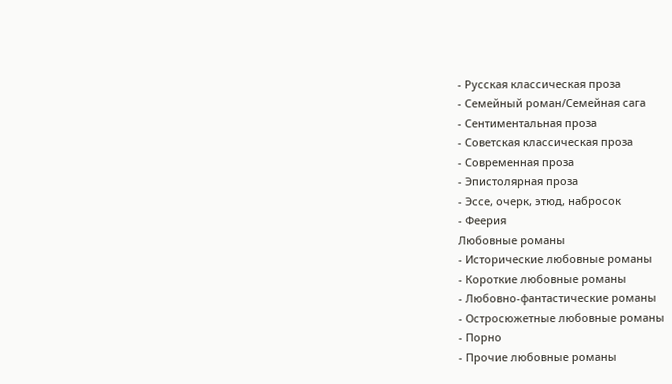- Русская классическая проза
- Семейный роман/Семейная сага
- Сентиментальная проза
- Советская классическая проза
- Современная проза
- Эпистолярная проза
- Эссе, очерк, этюд, набросок
- Феерия
Любовные романы
- Исторические любовные романы
- Короткие любовные романы
- Любовно-фантастические романы
- Остросюжетные любовные романы
- Порно
- Прочие любовные романы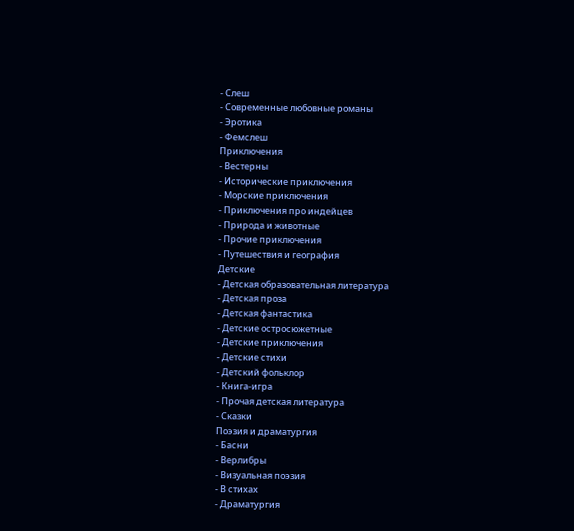- Слеш
- Современные любовные романы
- Эротика
- Фемслеш
Приключения
- Вестерны
- Исторические приключения
- Морские приключения
- Приключения про индейцев
- Природа и животные
- Прочие приключения
- Путешествия и география
Детские
- Детская образовательная литература
- Детская проза
- Детская фантастика
- Детские остросюжетные
- Детские приключения
- Детские стихи
- Детский фольклор
- Книга-игра
- Прочая детская литература
- Сказки
Поэзия и драматургия
- Басни
- Верлибры
- Визуальная поэзия
- В стихах
- Драматургия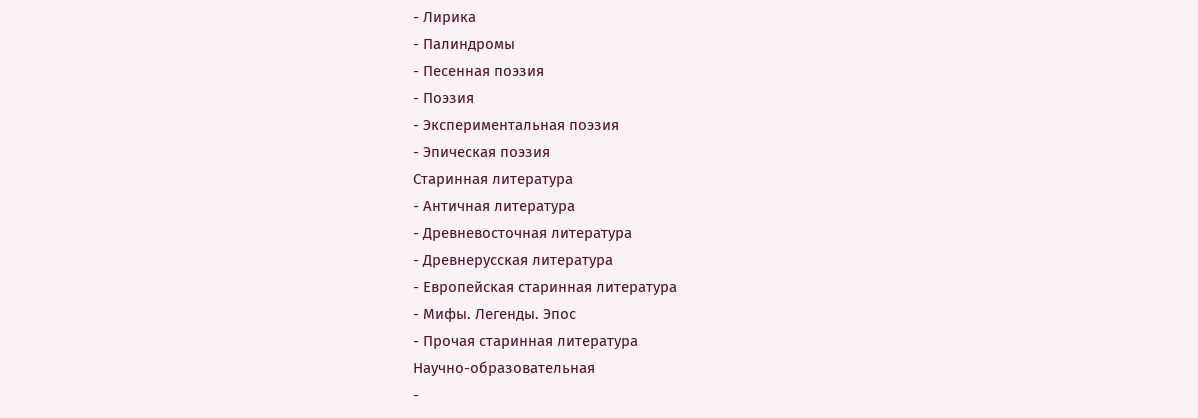- Лирика
- Палиндромы
- Песенная поэзия
- Поэзия
- Экспериментальная поэзия
- Эпическая поэзия
Старинная литература
- Античная литература
- Древневосточная литература
- Древнерусская литература
- Европейская старинная литература
- Мифы. Легенды. Эпос
- Прочая старинная литература
Научно-образовательная
-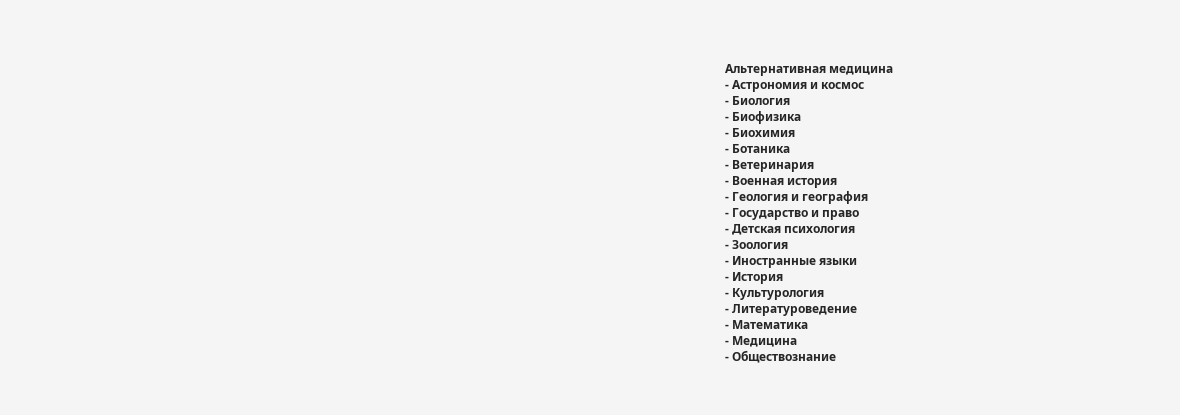Альтернативная медицина
- Астрономия и космос
- Биология
- Биофизика
- Биохимия
- Ботаника
- Ветеринария
- Военная история
- Геология и география
- Государство и право
- Детская психология
- Зоология
- Иностранные языки
- История
- Культурология
- Литературоведение
- Математика
- Медицина
- Обществознание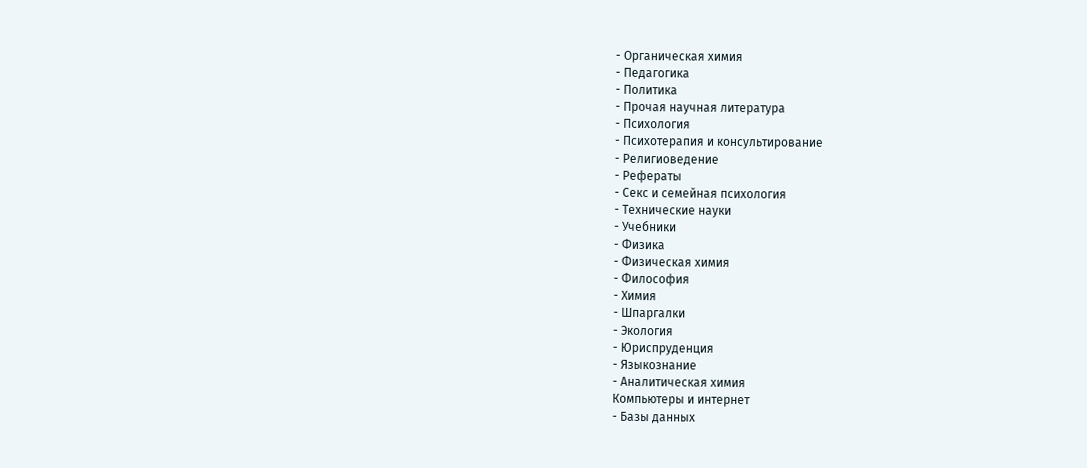- Органическая химия
- Педагогика
- Политика
- Прочая научная литература
- Психология
- Психотерапия и консультирование
- Религиоведение
- Рефераты
- Секс и семейная психология
- Технические науки
- Учебники
- Физика
- Физическая химия
- Философия
- Химия
- Шпаргалки
- Экология
- Юриспруденция
- Языкознание
- Аналитическая химия
Компьютеры и интернет
- Базы данных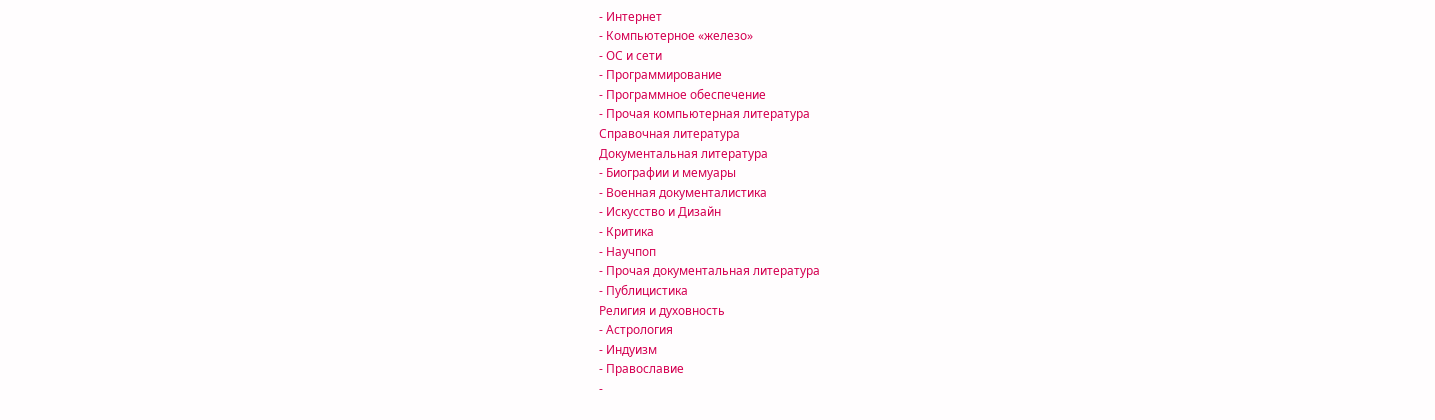- Интернет
- Компьютерное «железо»
- ОС и сети
- Программирование
- Программное обеспечение
- Прочая компьютерная литература
Справочная литература
Документальная литература
- Биографии и мемуары
- Военная документалистика
- Искусство и Дизайн
- Критика
- Научпоп
- Прочая документальная литература
- Публицистика
Религия и духовность
- Астрология
- Индуизм
- Православие
-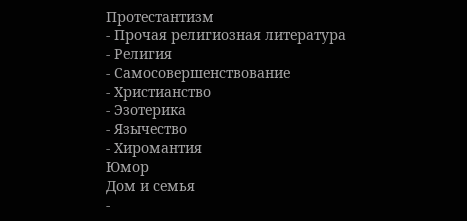Протестантизм
- Прочая религиозная литература
- Религия
- Самосовершенствование
- Христианство
- Эзотерика
- Язычество
- Хиромантия
Юмор
Дом и семья
-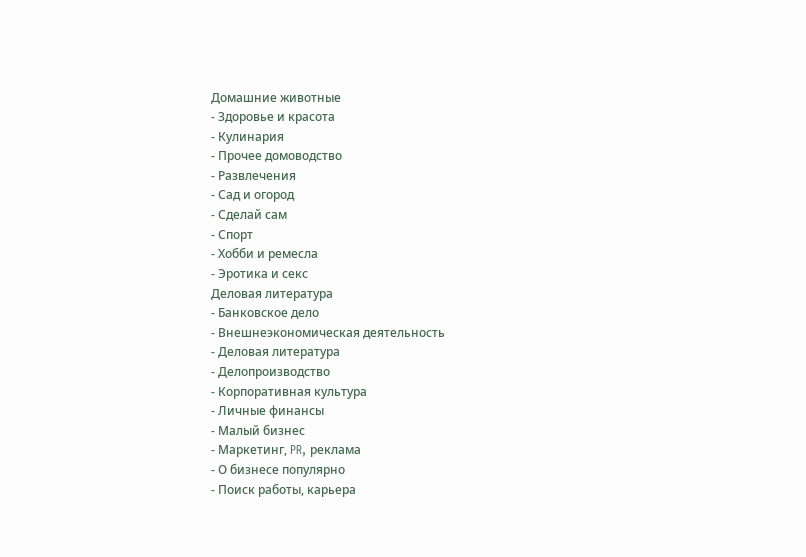Домашние животные
- Здоровье и красота
- Кулинария
- Прочее домоводство
- Развлечения
- Сад и огород
- Сделай сам
- Спорт
- Хобби и ремесла
- Эротика и секс
Деловая литература
- Банковское дело
- Внешнеэкономическая деятельность
- Деловая литература
- Делопроизводство
- Корпоративная культура
- Личные финансы
- Малый бизнес
- Маркетинг, PR, реклама
- О бизнесе популярно
- Поиск работы, карьера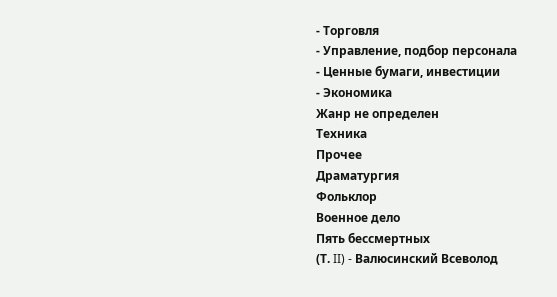- Торговля
- Управление, подбор персонала
- Ценные бумаги, инвестиции
- Экономика
Жанр не определен
Техника
Прочее
Драматургия
Фольклор
Военное дело
Пять бессмертных
(Т. II) - Валюсинский Всеволод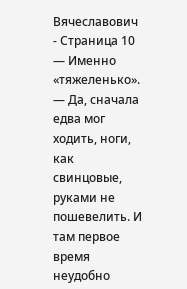Вячеславович - Страница 10
— Именно «тяжеленько».
— Да, сначала едва мог ходить, ноги, как свинцовые, руками не пошевелить. И там первое время неудобно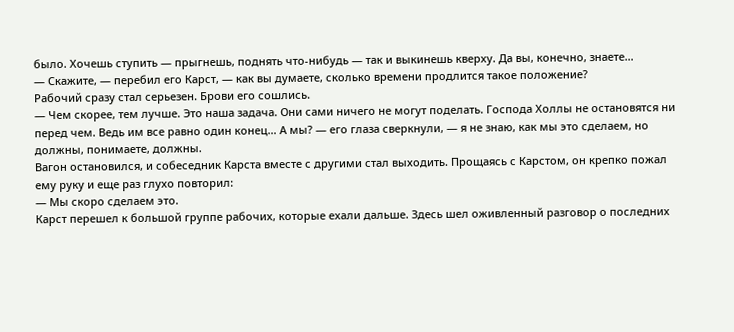было. Хочешь ступить — прыгнешь, поднять что-нибудь — так и выкинешь кверху. Да вы, конечно, знаете…
— Скажите, — перебил его Карст, — как вы думаете, сколько времени продлится такое положение?
Рабочий сразу стал серьезен. Брови его сошлись.
— Чем скорее, тем лучше. Это наша задача. Они сами ничего не могут поделать. Господа Холлы не остановятся ни перед чем. Ведь им все равно один конец… А мы? — его глаза сверкнули, — я не знаю, как мы это сделаем, но должны, понимаете, должны.
Вагон остановился, и собеседник Карста вместе с другими стал выходить. Прощаясь с Карстом, он крепко пожал ему руку и еще раз глухо повторил:
— Мы скоро сделаем это.
Карст перешел к большой группе рабочих, которые ехали дальше. Здесь шел оживленный разговор о последних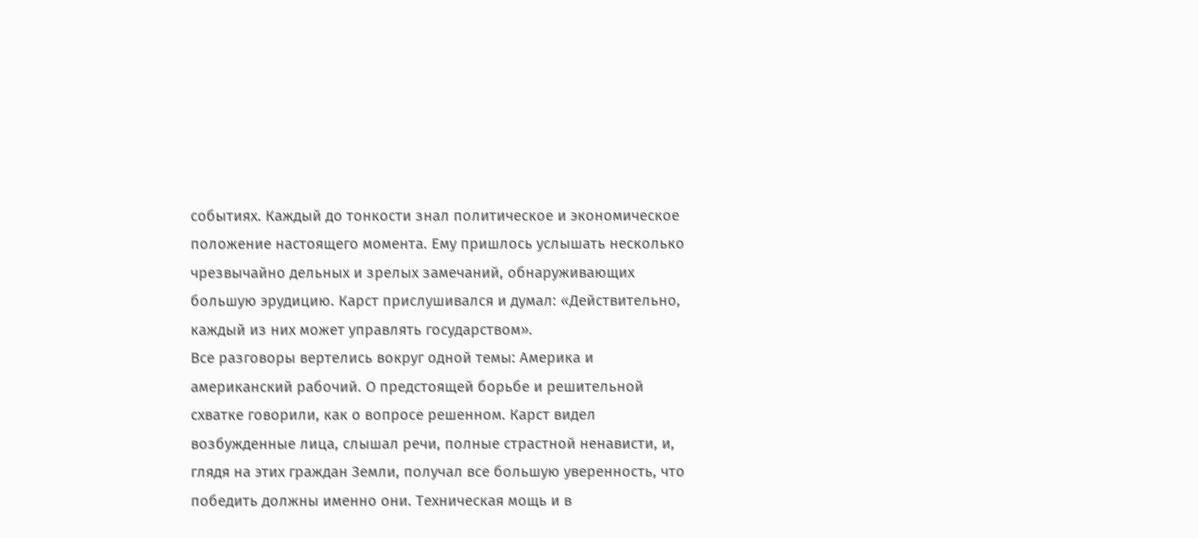событиях. Каждый до тонкости знал политическое и экономическое положение настоящего момента. Ему пришлось услышать несколько чрезвычайно дельных и зрелых замечаний, обнаруживающих большую эрудицию. Карст прислушивался и думал: «Действительно, каждый из них может управлять государством».
Все разговоры вертелись вокруг одной темы: Америка и американский рабочий. О предстоящей борьбе и решительной схватке говорили, как о вопросе решенном. Карст видел возбужденные лица, слышал речи, полные страстной ненависти, и, глядя на этих граждан Земли, получал все большую уверенность, что победить должны именно они. Техническая мощь и в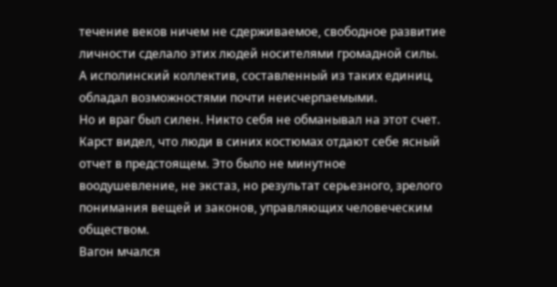течение веков ничем не сдерживаемое, свободное развитие личности сделало этих людей носителями громадной силы. А исполинский коллектив, составленный из таких единиц, обладал возможностями почти неисчерпаемыми.
Но и враг был силен. Никто себя не обманывал на этот счет. Карст видел, что люди в синих костюмах отдают себе ясный отчет в предстоящем. Это было не минутное воодушевление, не экстаз, но результат серьезного, зрелого понимания вещей и законов, управляющих человеческим обществом.
Вагон мчался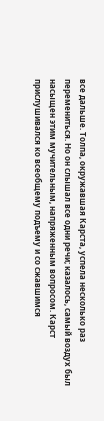все дальше. Толпа, окружавшая Карста, успела несколько раз перемениться. Но он слышал все одни речи; казалось, самый воздух был насыщен этим мучительным, напряженным вопросом. Карст прислушивался ко всеобщему подъему и со сжавшимся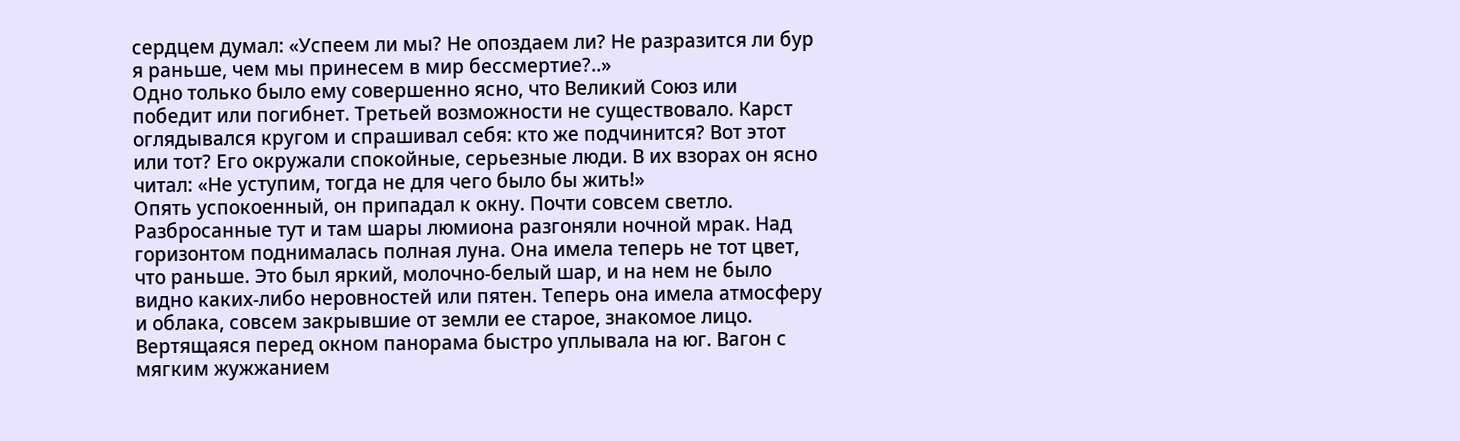сердцем думал: «Успеем ли мы? Не опоздаем ли? Не разразится ли бур я раньше, чем мы принесем в мир бессмертие?..»
Одно только было ему совершенно ясно, что Великий Союз или победит или погибнет. Третьей возможности не существовало. Карст оглядывался кругом и спрашивал себя: кто же подчинится? Вот этот или тот? Его окружали спокойные, серьезные люди. В их взорах он ясно читал: «Не уступим, тогда не для чего было бы жить!»
Опять успокоенный, он припадал к окну. Почти совсем светло. Разбросанные тут и там шары люмиона разгоняли ночной мрак. Над горизонтом поднималась полная луна. Она имела теперь не тот цвет, что раньше. Это был яркий, молочно-белый шар, и на нем не было видно каких-либо неровностей или пятен. Теперь она имела атмосферу и облака, совсем закрывшие от земли ее старое, знакомое лицо.
Вертящаяся перед окном панорама быстро уплывала на юг. Вагон с мягким жужжанием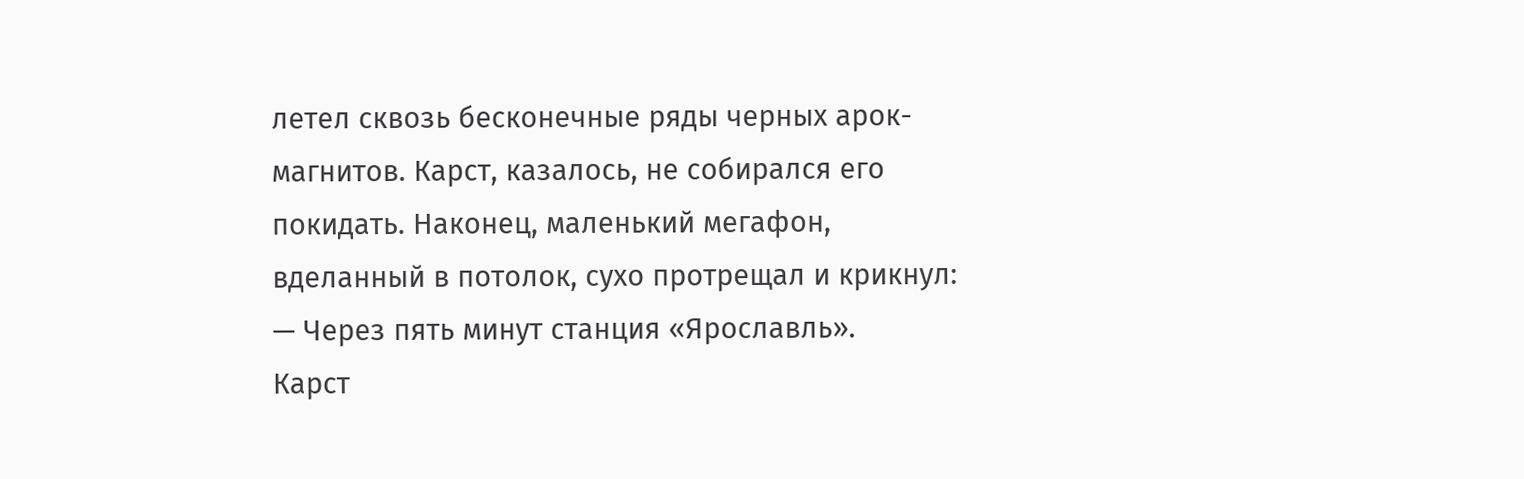летел сквозь бесконечные ряды черных арок-магнитов. Карст, казалось, не собирался его покидать. Наконец, маленький мегафон, вделанный в потолок, сухо протрещал и крикнул:
— Через пять минут станция «Ярославль».
Карст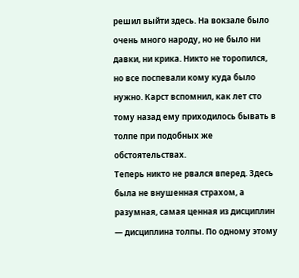решил выйти здесь. На вокзале было очень много народу, но не было ни давки, ни крика. Никто не торопился, но все поспевали кому куда было нужно. Карст вспомнил, как лет сто тому назад ему приходилось бывать в толпе при подобных же обстоятельствах.
Теперь никто не рвался вперед. Здесь была не внушенная страхом, а разумная, самая ценная из дисциплин — дисциплина толпы. По одному этому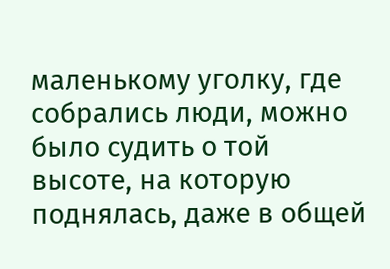маленькому уголку, где собрались люди, можно было судить о той высоте, на которую поднялась, даже в общей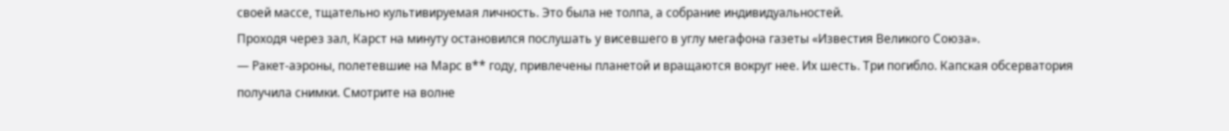своей массе, тщательно культивируемая личность. Это была не толпа, а собрание индивидуальностей.
Проходя через зал, Карст на минуту остановился послушать у висевшего в углу мегафона газеты «Известия Великого Союза».
— Ракет-аэроны, полетевшие на Марс в** году, привлечены планетой и вращаются вокруг нее. Их шесть. Три погибло. Капская обсерватория получила снимки. Смотрите на волне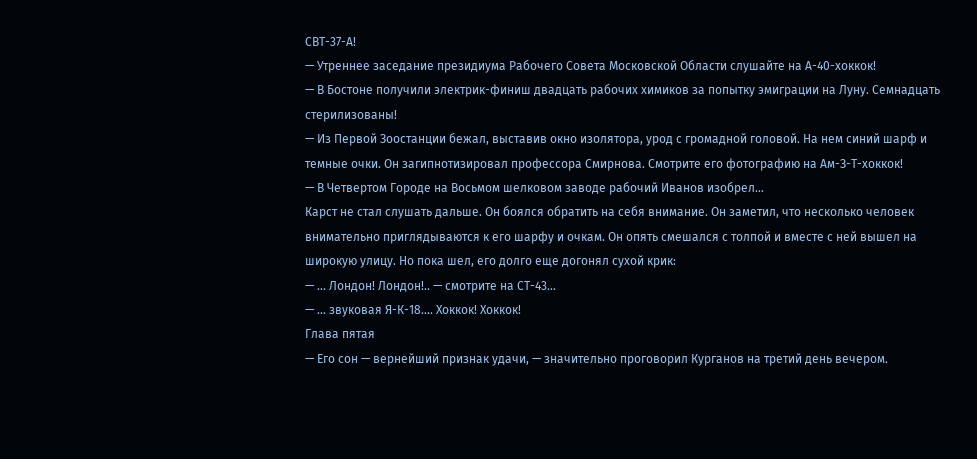СВТ-37-А!
— Утреннее заседание президиума Рабочего Совета Московской Области слушайте на А-40-хоккок!
— В Бостоне получили электрик-финиш двадцать рабочих химиков за попытку эмиграции на Луну. Семнадцать стерилизованы!
— Из Первой Зоостанции бежал, выставив окно изолятора, урод с громадной головой. На нем синий шарф и темные очки. Он загипнотизировал профессора Смирнова. Смотрите его фотографию на Ам-З-Т-хоккок!
— В Четвертом Городе на Восьмом шелковом заводе рабочий Иванов изобрел…
Карст не стал слушать дальше. Он боялся обратить на себя внимание. Он заметил, что несколько человек внимательно приглядываются к его шарфу и очкам. Он опять смешался с толпой и вместе с ней вышел на широкую улицу. Но пока шел, его долго еще догонял сухой крик:
— … Лондон! Лондон!.. — смотрите на СТ-43…
— … звуковая Я-К-18…. Хоккок! Хоккок!
Глава пятая
— Его сон — вернейший признак удачи, — значительно проговорил Курганов на третий день вечером.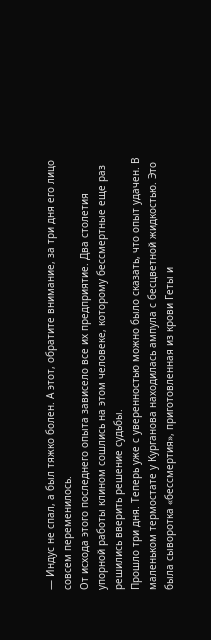— Индус не спал, а был тяжко болен. А этот, обратите внимание, за три дня его лицо совсем переменилось.
От исхода этого последнего опыта зависело все их предприятие. Два столетия упорной работы клином сошлись на этом человеке, которому бессмертные еще раз решились вверить решение судьбы.
Прошло три дня. Теперь уже с уверенностью можно было сказать, что опыт удачен. В маленьком термостате у Курганова находилась ампула с бесцветной жидкостью. Это была сыворотка «бессмертия», приготовленная из крови Геты и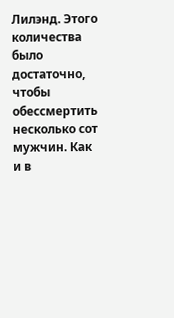Лилэнд. Этого количества было достаточно, чтобы обессмертить несколько сот мужчин. Как и в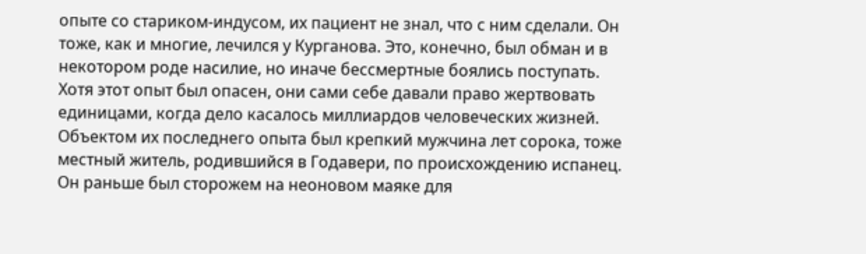опыте со стариком-индусом, их пациент не знал, что с ним сделали. Он тоже, как и многие, лечился у Курганова. Это, конечно, был обман и в некотором роде насилие, но иначе бессмертные боялись поступать. Хотя этот опыт был опасен, они сами себе давали право жертвовать единицами, когда дело касалось миллиардов человеческих жизней. Объектом их последнего опыта был крепкий мужчина лет сорока, тоже местный житель, родившийся в Годавери, по происхождению испанец. Он раньше был сторожем на неоновом маяке для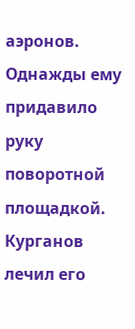аэронов. Однажды ему придавило руку поворотной площадкой. Курганов лечил его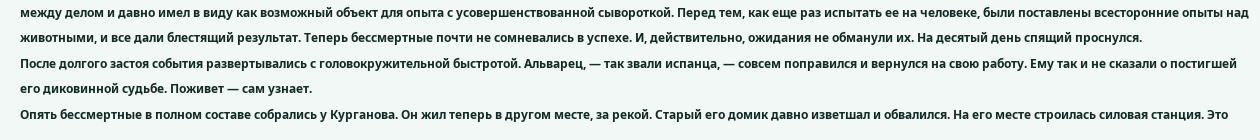между делом и давно имел в виду как возможный объект для опыта с усовершенствованной сывороткой. Перед тем, как еще раз испытать ее на человеке, были поставлены всесторонние опыты над животными, и все дали блестящий результат. Теперь бессмертные почти не сомневались в успехе. И, действительно, ожидания не обманули их. На десятый день спящий проснулся.
После долгого застоя события развертывались с головокружительной быстротой. Альварец, — так звали испанца, — совсем поправился и вернулся на свою работу. Ему так и не сказали о постигшей его диковинной судьбе. Поживет — сам узнает.
Опять бессмертные в полном составе собрались у Курганова. Он жил теперь в другом месте, за рекой. Старый его домик давно изветшал и обвалился. На его месте строилась силовая станция. Это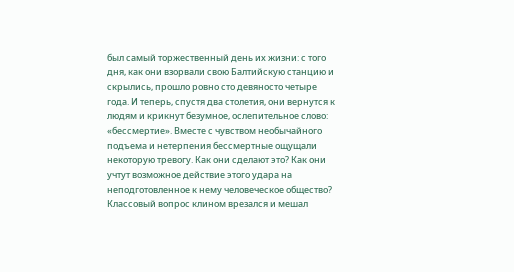был самый торжественный день их жизни: с того дня, как они взорвали свою Балтийскую станцию и скрылись, прошло ровно сто девяносто четыре года. И теперь, спустя два столетия, они вернутся к людям и крикнут безумное, ослепительное слово: «бессмертие». Вместе с чувством необычайного подъема и нетерпения бессмертные ощущали некоторую тревогу. Как они сделают это? Как они учтут возможное действие этого удара на неподготовленное к нему человеческое общество? Классовый вопрос клином врезался и мешал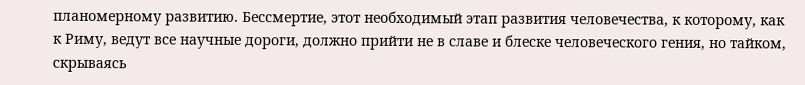планомерному развитию. Бессмертие, этот необходимый этап развития человечества, к которому, как к Риму, ведут все научные дороги, должно прийти не в славе и блеске человеческого гения, но тайком, скрываясь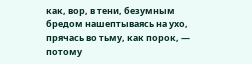как, вор, в тени, безумным бредом нашептываясь на ухо, прячась во тьму, как порок, — потому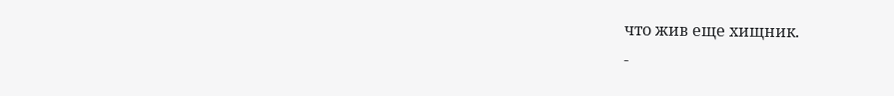что жив еще хищник.
-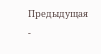Предыдущая
-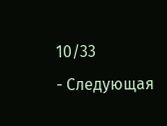10/33
- Следующая